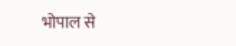भोपाल से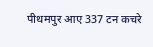पीथमपुर आए 337 टन कचरे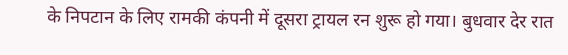के निपटान के लिए रामकी कंपनी में दूसरा ट्रायल रन शुरू हो गया। बुधवार देर रात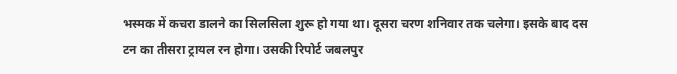भस्मक में कचरा डालने का सिलसिला शुरू हो गया था। दूसरा चरण शनिवार तक चलेगा। इसके बाद दस टन का तीसरा ट्रायल रन होगा। उसकी रिपोर्ट जबलपुर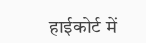हाईकोर्ट में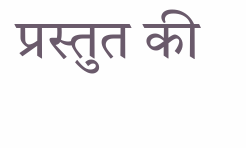प्रस्तुत की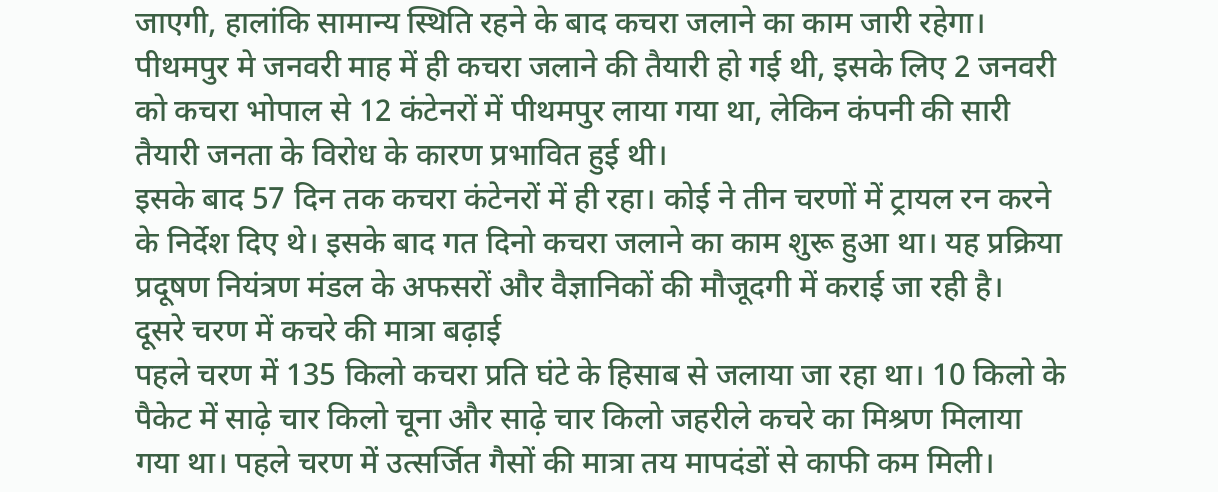जाएगी, हालांकि सामान्य स्थिति रहने के बाद कचरा जलाने का काम जारी रहेगा।
पीथमपुर मे जनवरी माह में ही कचरा जलाने की तैयारी हो गई थी, इसके लिए 2 जनवरी को कचरा भोपाल से 12 कंटेनरों में पीथमपुर लाया गया था, लेकिन कंपनी की सारी तैयारी जनता के विरोध के कारण प्रभावित हुई थी।
इसके बाद 57 दिन तक कचरा कंटेनरों में ही रहा। कोई ने तीन चरणों में ट्रायल रन करने के निर्देश दिए थे। इसके बाद गत दिनो कचरा जलाने का काम शुरू हुआ था। यह प्रक्रिया प्रदूषण नियंत्रण मंडल के अफसरों और वैज्ञानिकों की मौजूदगी में कराई जा रही है।
दूसरे चरण में कचरे की मात्रा बढ़ाई
पहले चरण में 135 किलो कचरा प्रति घंटे के हिसाब से जलाया जा रहा था। 10 किलो के पैकेट में साढ़े चार किलो चूना और साढ़े चार किलो जहरीले कचरे का मिश्रण मिलाया गया था। पहले चरण में उत्सर्जित गैसों की मात्रा तय मापदंडों से काफी कम मिली।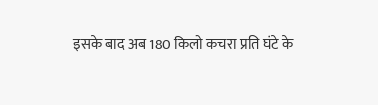इसके बाद अब 180 किलो कचरा प्रति घंटे के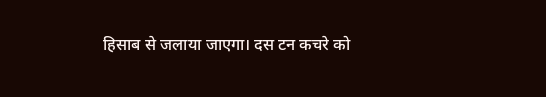हिसाब से जलाया जाएगा। दस टन कचरे को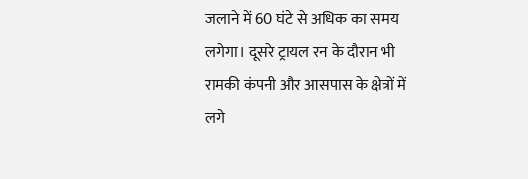जलाने में 60 घंटे से अधिक का समय लगेगा। दूसरे ट्रायल रन के दौरान भी रामकी कंपनी और आसपास के क्षेत्रों में लगे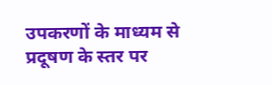उपकरणों के माध्यम से प्रदूषण के स्तर पर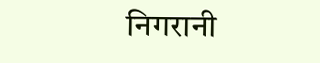निगरानी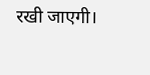रखी जाएगी।